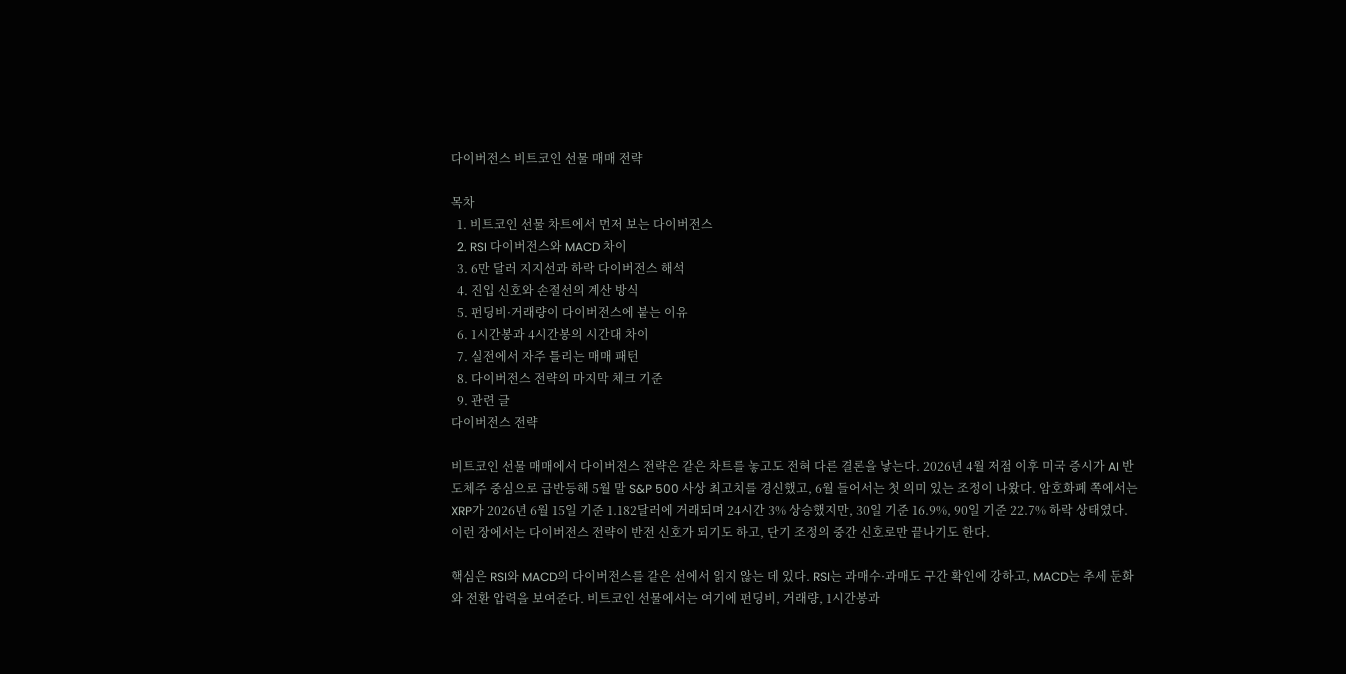다이버전스 비트코인 선물 매매 전략

목차
  1. 비트코인 선물 차트에서 먼저 보는 다이버전스
  2. RSI 다이버전스와 MACD 차이
  3. 6만 달러 지지선과 하락 다이버전스 해석
  4. 진입 신호와 손절선의 계산 방식
  5. 펀딩비·거래량이 다이버전스에 붙는 이유
  6. 1시간봉과 4시간봉의 시간대 차이
  7. 실전에서 자주 틀리는 매매 패턴
  8. 다이버전스 전략의 마지막 체크 기준
  9. 관련 글
다이버전스 전략

비트코인 선물 매매에서 다이버전스 전략은 같은 차트를 놓고도 전혀 다른 결론을 낳는다. 2026년 4월 저점 이후 미국 증시가 AI 반도체주 중심으로 급반등해 5월 말 S&P 500 사상 최고치를 경신했고, 6월 들어서는 첫 의미 있는 조정이 나왔다. 암호화폐 쪽에서는 XRP가 2026년 6월 15일 기준 1.182달러에 거래되며 24시간 3% 상승했지만, 30일 기준 16.9%, 90일 기준 22.7% 하락 상태였다. 이런 장에서는 다이버전스 전략이 반전 신호가 되기도 하고, 단기 조정의 중간 신호로만 끝나기도 한다.

핵심은 RSI와 MACD의 다이버전스를 같은 선에서 읽지 않는 데 있다. RSI는 과매수·과매도 구간 확인에 강하고, MACD는 추세 둔화와 전환 압력을 보여준다. 비트코인 선물에서는 여기에 펀딩비, 거래량, 1시간봉과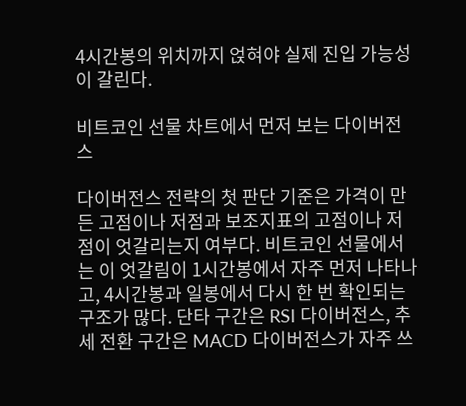4시간봉의 위치까지 얹혀야 실제 진입 가능성이 갈린다.

비트코인 선물 차트에서 먼저 보는 다이버전스

다이버전스 전략의 첫 판단 기준은 가격이 만든 고점이나 저점과 보조지표의 고점이나 저점이 엇갈리는지 여부다. 비트코인 선물에서는 이 엇갈림이 1시간봉에서 자주 먼저 나타나고, 4시간봉과 일봉에서 다시 한 번 확인되는 구조가 많다. 단타 구간은 RSI 다이버전스, 추세 전환 구간은 MACD 다이버전스가 자주 쓰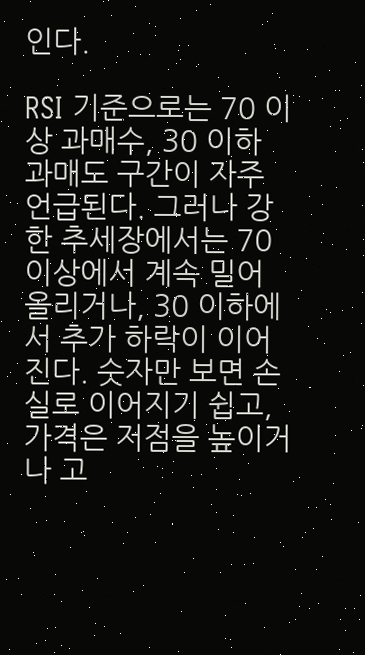인다.

RSI 기준으로는 70 이상 과매수, 30 이하 과매도 구간이 자주 언급된다. 그러나 강한 추세장에서는 70 이상에서 계속 밀어 올리거나, 30 이하에서 추가 하락이 이어진다. 숫자만 보면 손실로 이어지기 쉽고, 가격은 저점을 높이거나 고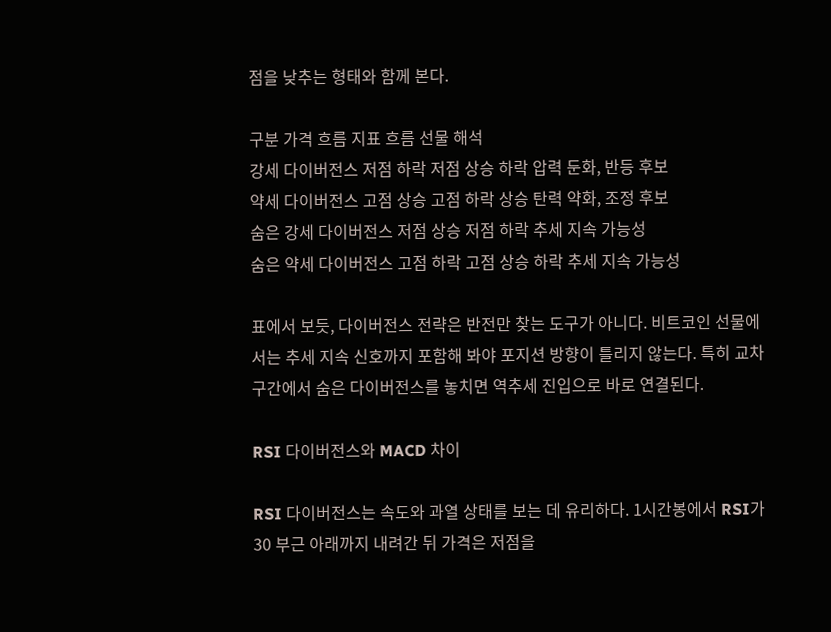점을 낮추는 형태와 함께 본다.

구분 가격 흐름 지표 흐름 선물 해석
강세 다이버전스 저점 하락 저점 상승 하락 압력 둔화, 반등 후보
약세 다이버전스 고점 상승 고점 하락 상승 탄력 약화, 조정 후보
숨은 강세 다이버전스 저점 상승 저점 하락 추세 지속 가능성
숨은 약세 다이버전스 고점 하락 고점 상승 하락 추세 지속 가능성

표에서 보듯, 다이버전스 전략은 반전만 찾는 도구가 아니다. 비트코인 선물에서는 추세 지속 신호까지 포함해 봐야 포지션 방향이 틀리지 않는다. 특히 교차 구간에서 숨은 다이버전스를 놓치면 역추세 진입으로 바로 연결된다.

RSI 다이버전스와 MACD 차이

RSI 다이버전스는 속도와 과열 상태를 보는 데 유리하다. 1시간봉에서 RSI가 30 부근 아래까지 내려간 뒤 가격은 저점을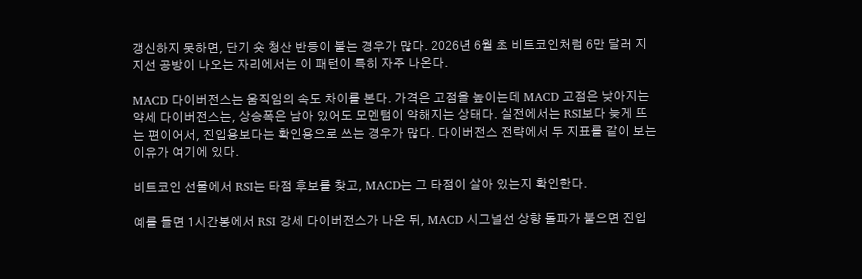갱신하지 못하면, 단기 숏 청산 반등이 붙는 경우가 많다. 2026년 6월 초 비트코인처럼 6만 달러 지지선 공방이 나오는 자리에서는 이 패턴이 특히 자주 나온다.

MACD 다이버전스는 움직임의 속도 차이를 본다. 가격은 고점을 높이는데 MACD 고점은 낮아지는 약세 다이버전스는, 상승폭은 남아 있어도 모멘텀이 약해지는 상태다. 실전에서는 RSI보다 늦게 뜨는 편이어서, 진입용보다는 확인용으로 쓰는 경우가 많다. 다이버전스 전략에서 두 지표를 같이 보는 이유가 여기에 있다.

비트코인 선물에서 RSI는 타점 후보를 찾고, MACD는 그 타점이 살아 있는지 확인한다.

예를 들면 1시간봉에서 RSI 강세 다이버전스가 나온 뒤, MACD 시그널선 상향 돌파가 붙으면 진입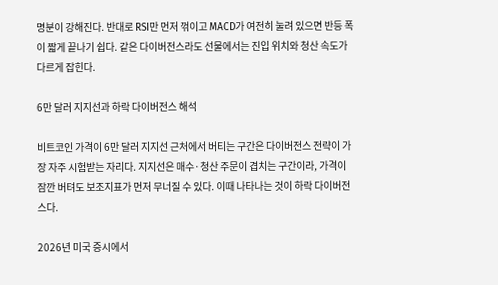명분이 강해진다. 반대로 RSI만 먼저 꺾이고 MACD가 여전히 눌려 있으면 반등 폭이 짧게 끝나기 쉽다. 같은 다이버전스라도 선물에서는 진입 위치와 청산 속도가 다르게 잡힌다.

6만 달러 지지선과 하락 다이버전스 해석

비트코인 가격이 6만 달러 지지선 근처에서 버티는 구간은 다이버전스 전략이 가장 자주 시험받는 자리다. 지지선은 매수·청산 주문이 겹치는 구간이라, 가격이 잠깐 버텨도 보조지표가 먼저 무너질 수 있다. 이때 나타나는 것이 하락 다이버전스다.

2026년 미국 증시에서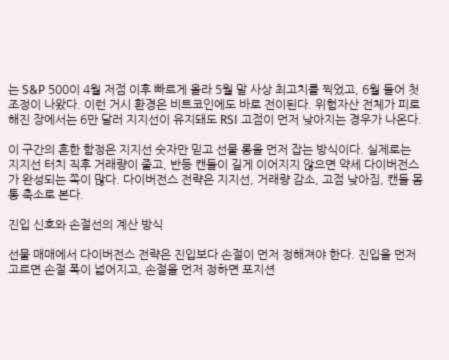는 S&P 500이 4월 저점 이후 빠르게 올라 5월 말 사상 최고치를 찍었고, 6월 들어 첫 조정이 나왔다. 이런 거시 환경은 비트코인에도 바로 전이된다. 위험자산 전체가 피로해진 장에서는 6만 달러 지지선이 유지돼도 RSI 고점이 먼저 낮아지는 경우가 나온다.

이 구간의 흔한 함정은 지지선 숫자만 믿고 선물 롱을 먼저 잡는 방식이다. 실제로는 지지선 터치 직후 거래량이 줄고, 반등 캔들이 길게 이어지지 않으면 약세 다이버전스가 완성되는 쪽이 많다. 다이버전스 전략은 지지선, 거래량 감소, 고점 낮아짐, 캔들 몸통 축소로 본다.

진입 신호와 손절선의 계산 방식

선물 매매에서 다이버전스 전략은 진입보다 손절이 먼저 정해져야 한다. 진입을 먼저 고르면 손절 폭이 넓어지고, 손절을 먼저 정하면 포지션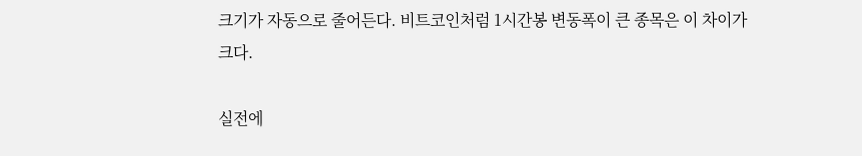크기가 자동으로 줄어든다. 비트코인처럼 1시간봉 변동폭이 큰 종목은 이 차이가 크다.

실전에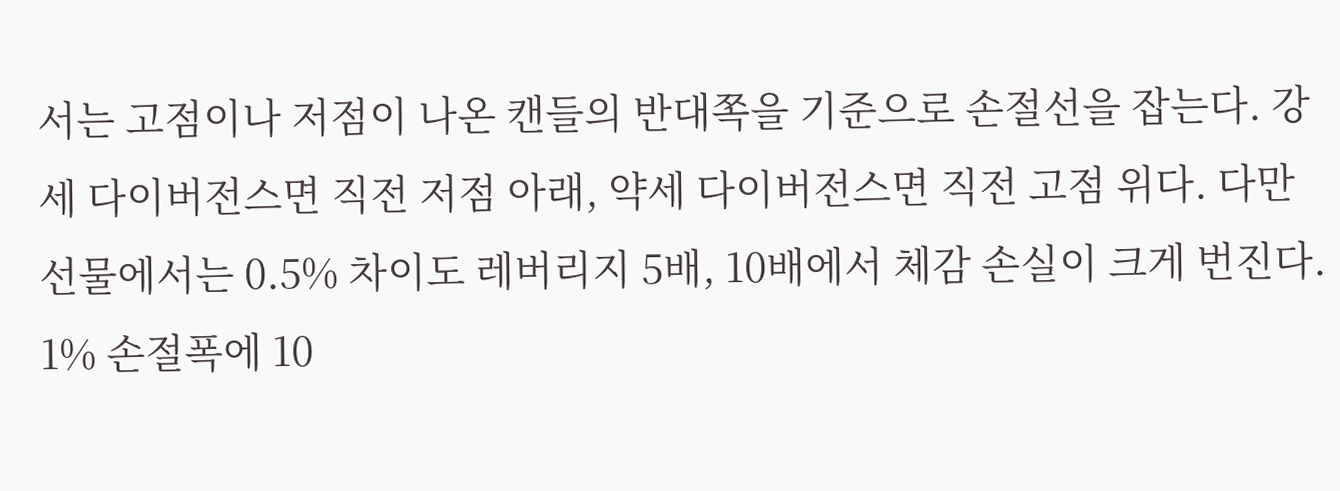서는 고점이나 저점이 나온 캔들의 반대쪽을 기준으로 손절선을 잡는다. 강세 다이버전스면 직전 저점 아래, 약세 다이버전스면 직전 고점 위다. 다만 선물에서는 0.5% 차이도 레버리지 5배, 10배에서 체감 손실이 크게 번진다. 1% 손절폭에 10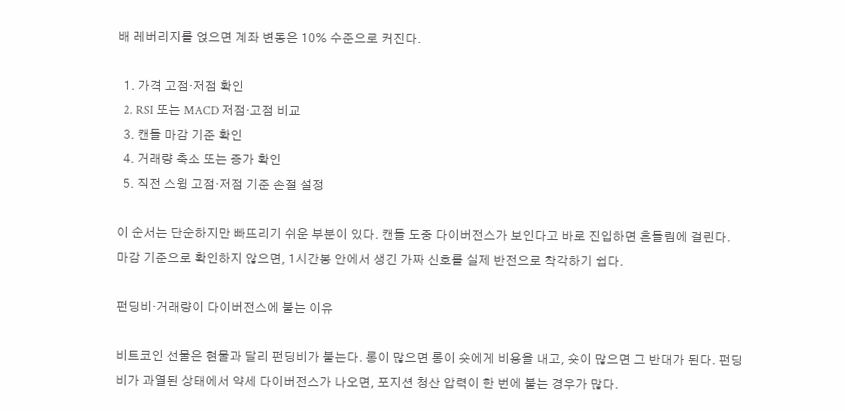배 레버리지를 얹으면 계좌 변동은 10% 수준으로 커진다.

  1. 가격 고점·저점 확인
  2. RSI 또는 MACD 저점·고점 비교
  3. 캔들 마감 기준 확인
  4. 거래량 축소 또는 증가 확인
  5. 직전 스윙 고점·저점 기준 손절 설정

이 순서는 단순하지만 빠뜨리기 쉬운 부분이 있다. 캔들 도중 다이버전스가 보인다고 바로 진입하면 흔들림에 걸린다. 마감 기준으로 확인하지 않으면, 1시간봉 안에서 생긴 가짜 신호를 실제 반전으로 착각하기 쉽다.

펀딩비·거래량이 다이버전스에 붙는 이유

비트코인 선물은 현물과 달리 펀딩비가 붙는다. 롱이 많으면 롱이 숏에게 비용을 내고, 숏이 많으면 그 반대가 된다. 펀딩비가 과열된 상태에서 약세 다이버전스가 나오면, 포지션 청산 압력이 한 번에 붙는 경우가 많다.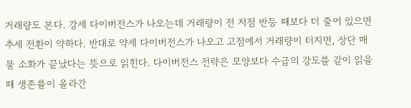거래량도 본다. 강세 다이버전스가 나오는데 거래량이 전 저점 반등 때보다 더 줄어 있으면 추세 전환이 약하다. 반대로 약세 다이버전스가 나오고 고점에서 거래량이 터지면, 상단 매물 소화가 끝났다는 뜻으로 읽힌다. 다이버전스 전략은 모양보다 수급의 강도를 같이 읽을 때 생존률이 올라간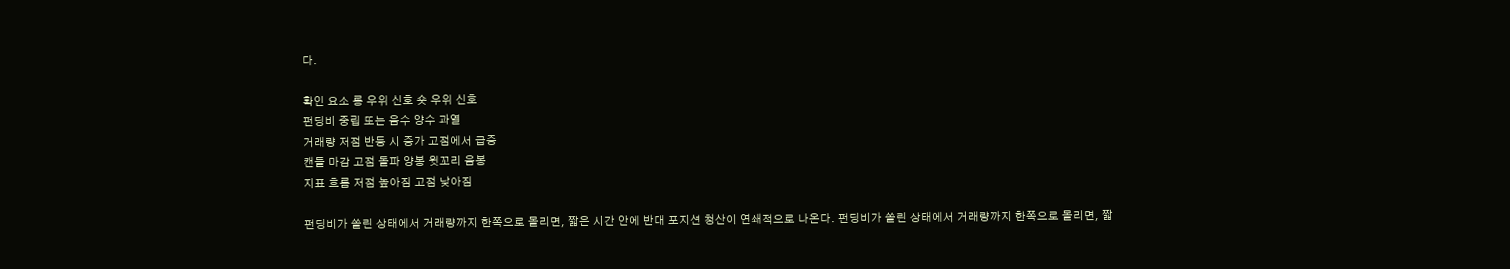다.

확인 요소 롱 우위 신호 숏 우위 신호
펀딩비 중립 또는 음수 양수 과열
거래량 저점 반등 시 증가 고점에서 급증
캔들 마감 고점 돌파 양봉 윗꼬리 음봉
지표 흐름 저점 높아짐 고점 낮아짐

펀딩비가 쏠린 상태에서 거래량까지 한쪽으로 몰리면, 짧은 시간 안에 반대 포지션 청산이 연쇄적으로 나온다. 펀딩비가 쏠린 상태에서 거래량까지 한쪽으로 몰리면, 짧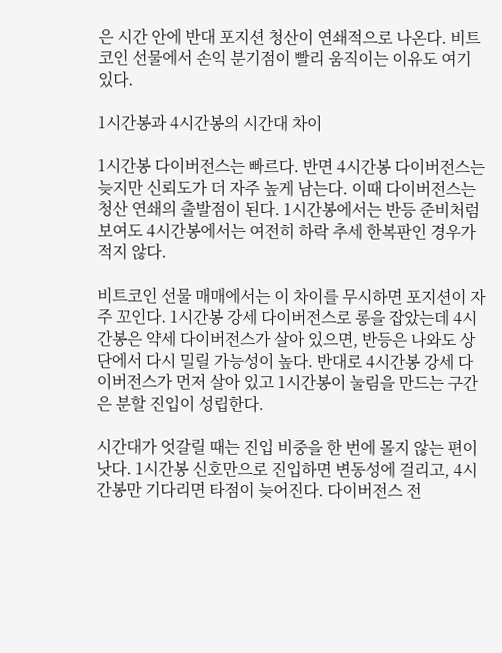은 시간 안에 반대 포지션 청산이 연쇄적으로 나온다. 비트코인 선물에서 손익 분기점이 빨리 움직이는 이유도 여기 있다.

1시간봉과 4시간봉의 시간대 차이

1시간봉 다이버전스는 빠르다. 반면 4시간봉 다이버전스는 늦지만 신뢰도가 더 자주 높게 남는다. 이때 다이버전스는 청산 연쇄의 출발점이 된다. 1시간봉에서는 반등 준비처럼 보여도 4시간봉에서는 여전히 하락 추세 한복판인 경우가 적지 않다.

비트코인 선물 매매에서는 이 차이를 무시하면 포지션이 자주 꼬인다. 1시간봉 강세 다이버전스로 롱을 잡았는데 4시간봉은 약세 다이버전스가 살아 있으면, 반등은 나와도 상단에서 다시 밀릴 가능성이 높다. 반대로 4시간봉 강세 다이버전스가 먼저 살아 있고 1시간봉이 눌림을 만드는 구간은 분할 진입이 성립한다.

시간대가 엇갈릴 때는 진입 비중을 한 번에 몰지 않는 편이 낫다. 1시간봉 신호만으로 진입하면 변동성에 걸리고, 4시간봉만 기다리면 타점이 늦어진다. 다이버전스 전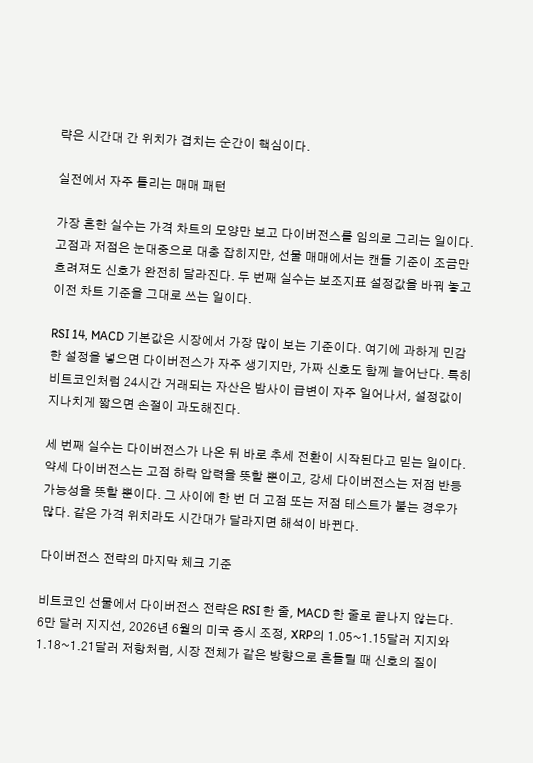략은 시간대 간 위치가 겹치는 순간이 핵심이다.

실전에서 자주 틀리는 매매 패턴

가장 흔한 실수는 가격 차트의 모양만 보고 다이버전스를 임의로 그리는 일이다. 고점과 저점은 눈대중으로 대충 잡히지만, 선물 매매에서는 캔들 기준이 조금만 흐려져도 신호가 완전히 달라진다. 두 번째 실수는 보조지표 설정값을 바꿔 놓고 이전 차트 기준을 그대로 쓰는 일이다.

RSI 14, MACD 기본값은 시장에서 가장 많이 보는 기준이다. 여기에 과하게 민감한 설정을 넣으면 다이버전스가 자주 생기지만, 가짜 신호도 함께 늘어난다. 특히 비트코인처럼 24시간 거래되는 자산은 밤사이 급변이 자주 일어나서, 설정값이 지나치게 짧으면 손절이 과도해진다.

세 번째 실수는 다이버전스가 나온 뒤 바로 추세 전환이 시작된다고 믿는 일이다. 약세 다이버전스는 고점 하락 압력을 뜻할 뿐이고, 강세 다이버전스는 저점 반등 가능성을 뜻할 뿐이다. 그 사이에 한 번 더 고점 또는 저점 테스트가 붙는 경우가 많다. 같은 가격 위치라도 시간대가 달라지면 해석이 바뀐다.

다이버전스 전략의 마지막 체크 기준

비트코인 선물에서 다이버전스 전략은 RSI 한 줄, MACD 한 줄로 끝나지 않는다. 6만 달러 지지선, 2026년 6월의 미국 증시 조정, XRP의 1.05~1.15달러 지지와 1.18~1.21달러 저항처럼, 시장 전체가 같은 방향으로 흔들릴 때 신호의 질이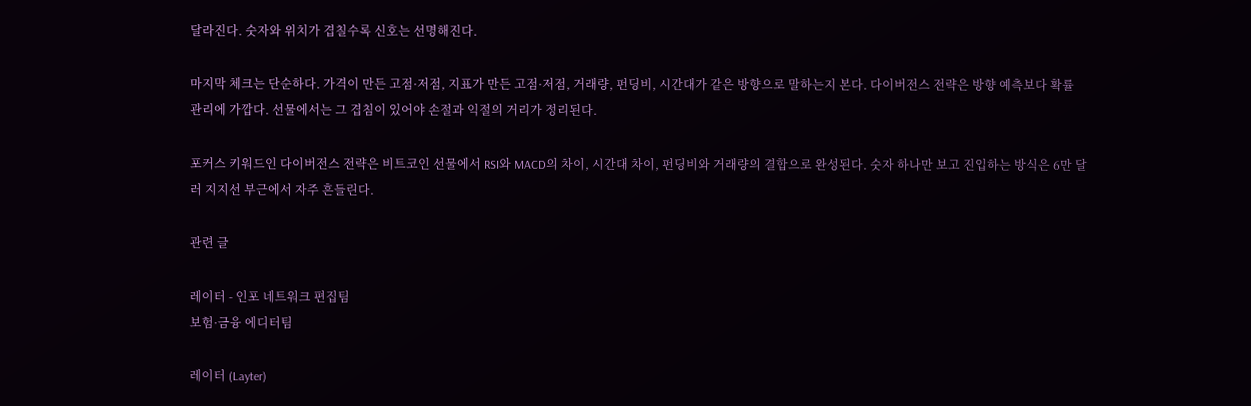달라진다. 숫자와 위치가 겹칠수록 신호는 선명해진다.

마지막 체크는 단순하다. 가격이 만든 고점·저점, 지표가 만든 고점·저점, 거래량, 펀딩비, 시간대가 같은 방향으로 말하는지 본다. 다이버전스 전략은 방향 예측보다 확률 관리에 가깝다. 선물에서는 그 겹침이 있어야 손절과 익절의 거리가 정리된다.

포커스 키워드인 다이버전스 전략은 비트코인 선물에서 RSI와 MACD의 차이, 시간대 차이, 펀딩비와 거래량의 결합으로 완성된다. 숫자 하나만 보고 진입하는 방식은 6만 달러 지지선 부근에서 자주 흔들린다.

관련 글

레이터 - 인포 네트워크 편집팀
보험·금융 에디터팀

레이터 (Layter)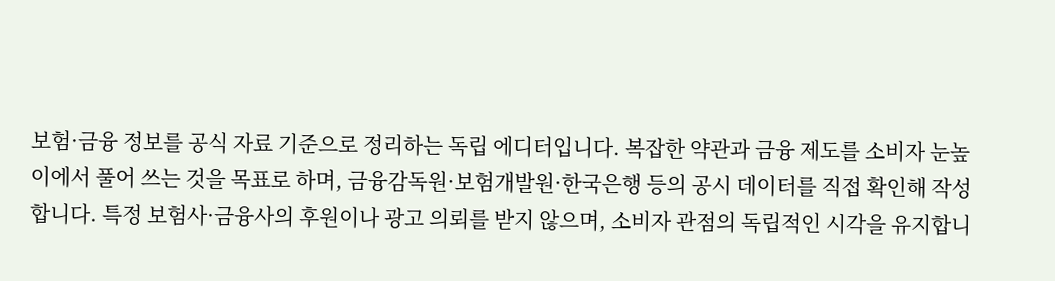보험·금융 정보를 공식 자료 기준으로 정리하는 독립 에디터입니다. 복잡한 약관과 금융 제도를 소비자 눈높이에서 풀어 쓰는 것을 목표로 하며, 금융감독원·보험개발원·한국은행 등의 공시 데이터를 직접 확인해 작성합니다. 특정 보험사·금융사의 후원이나 광고 의뢰를 받지 않으며, 소비자 관점의 독립적인 시각을 유지합니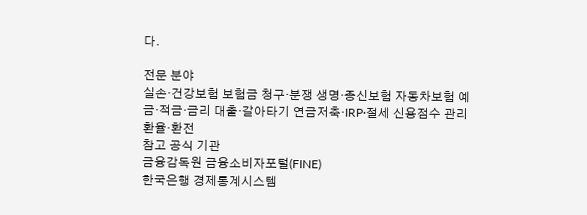다.

전문 분야
실손·건강보험 보험금 청구·분쟁 생명·종신보험 자동차보험 예금·적금·금리 대출·갈아타기 연금저축·IRP·절세 신용점수 관리 환율·환전
참고 공식 기관
금융감독원 금융소비자포털(FINE)
한국은행 경제통계시스템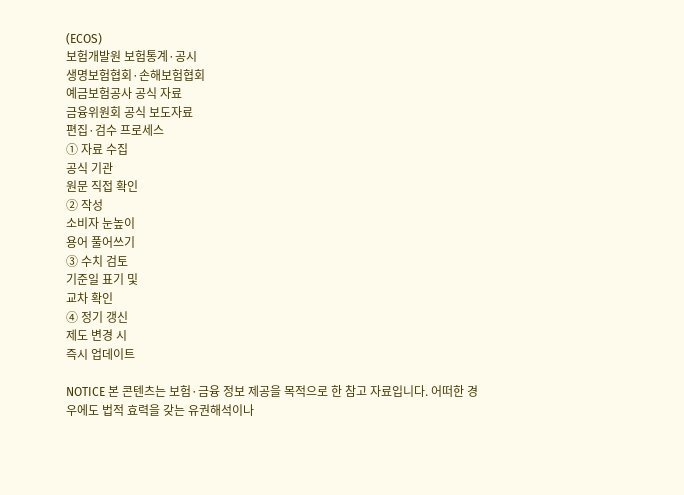(ECOS)
보험개발원 보험통계·공시
생명보험협회·손해보험협회
예금보험공사 공식 자료
금융위원회 공식 보도자료
편집·검수 프로세스
① 자료 수집
공식 기관
원문 직접 확인
② 작성
소비자 눈높이
용어 풀어쓰기
③ 수치 검토
기준일 표기 및
교차 확인
④ 정기 갱신
제도 변경 시
즉시 업데이트

NOTICE 본 콘텐츠는 보험·금융 정보 제공을 목적으로 한 참고 자료입니다. 어떠한 경우에도 법적 효력을 갖는 유권해석이나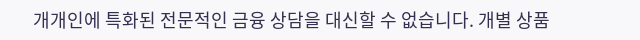개개인에 특화된 전문적인 금융 상담을 대신할 수 없습니다. 개별 상품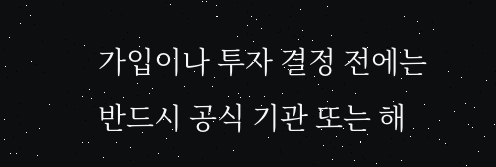가입이나 투자 결정 전에는 반드시 공식 기관 또는 해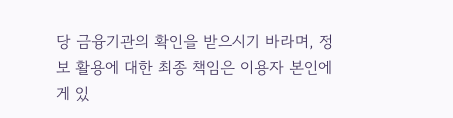당 금융기관의 확인을 받으시기 바라며, 정보 활용에 대한 최종 책임은 이용자 본인에게 있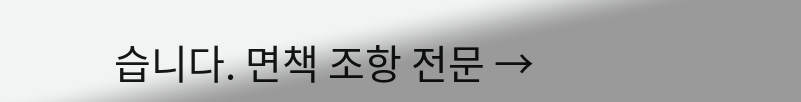습니다. 면책 조항 전문 →